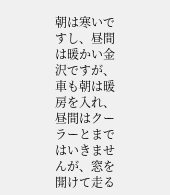朝は寒いですし、昼間は暖かい金沢ですが、車も朝は暖房を入れ、昼間はクーラーとまではいきませんが、窓を開けて走る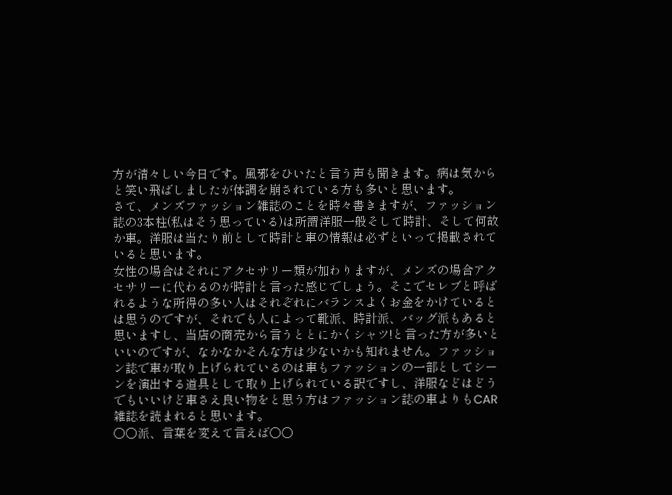方が清々しい今日です。風邪をひいたと言う声も聞きます。病は気からと笑い飛ばしましたが体調を崩されている方も多いと思います。
さて、メンズファッション雑誌のことを時々書きますが、ファッション誌の3本柱(私はそう思っている)は所謂洋服一般そして時計、そして何故か車。洋服は当たり前として時計と車の情報は必ずといって掲載されていると思います。
女性の場合はそれにアクセサリー類が加わりますが、メンズの場合アクセサリーに代わるのが時計と言った感じでしょう。そこでセレブと呼ばれるような所得の多い人はそれぞれにバランスよくお金をかけているとは思うのですが、それでも人によって靴派、時計派、バッグ派もあると思いますし、当店の商売から言うととにかくシャツ!と言った方が多いといいのですが、なかなかそんな方は少ないかも知れません。ファッション誌で車が取り上げられているのは車もファッションの一部としてシーンを演出する道具として取り上げられている訳ですし、洋服などはどうでもいいけど車さえ良い物をと思う方はファッション誌の車よりもCAR雑誌を読まれると思います。
○○派、言葉を変えて言えば○○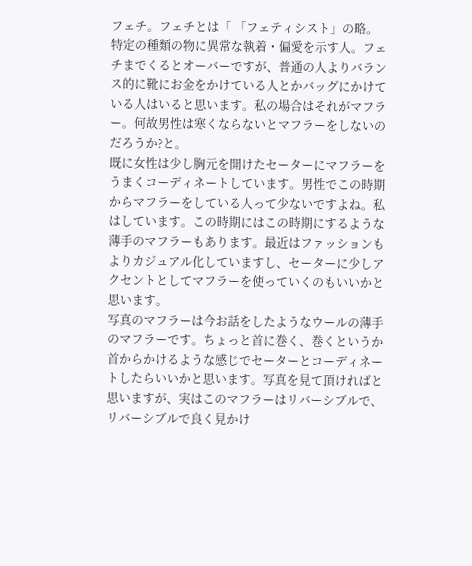フェチ。フェチとは「 「フェティシスト」の略。 特定の種類の物に異常な執着・偏愛を示す人。フェチまでくるとオーバーですが、普通の人よりバランス的に靴にお金をかけている人とかバッグにかけている人はいると思います。私の場合はそれがマフラー。何故男性は寒くならないとマフラーをしないのだろうか?と。
既に女性は少し胸元を開けたセーターにマフラーをうまくコーディネートしています。男性でこの時期からマフラーをしている人って少ないですよね。私はしています。この時期にはこの時期にするような薄手のマフラーもあります。最近はファッションもよりカジュアル化していますし、セーターに少しアクセントとしてマフラーを使っていくのもいいかと思います。
写真のマフラーは今お話をしたようなウールの薄手のマフラーです。ちょっと首に巻く、巻くというか首からかけるような感じでセーターとコーディネートしたらいいかと思います。写真を見て頂ければと思いますが、実はこのマフラーはリバーシブルで、リバーシブルで良く見かけ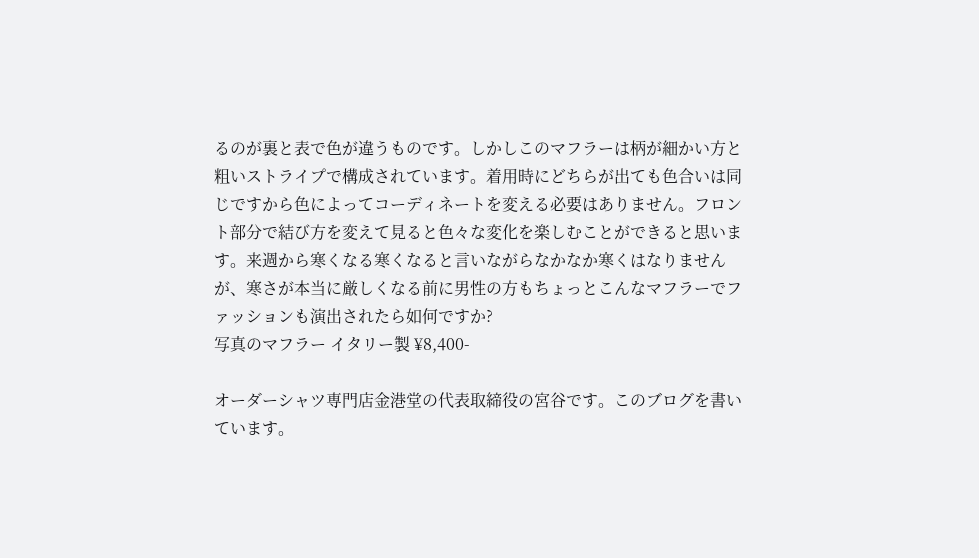るのが裏と表で色が違うものです。しかしこのマフラーは柄が細かい方と粗いストライプで構成されています。着用時にどちらが出ても色合いは同じですから色によってコーディネートを変える必要はありません。フロント部分で結び方を変えて見ると色々な変化を楽しむことができると思います。来週から寒くなる寒くなると言いながらなかなか寒くはなりませんが、寒さが本当に厳しくなる前に男性の方もちょっとこんなマフラーでファッションも演出されたら如何ですか?
写真のマフラー イタリー製 ¥8,400-

オーダーシャツ専門店金港堂の代表取締役の宮谷です。このブログを書いています。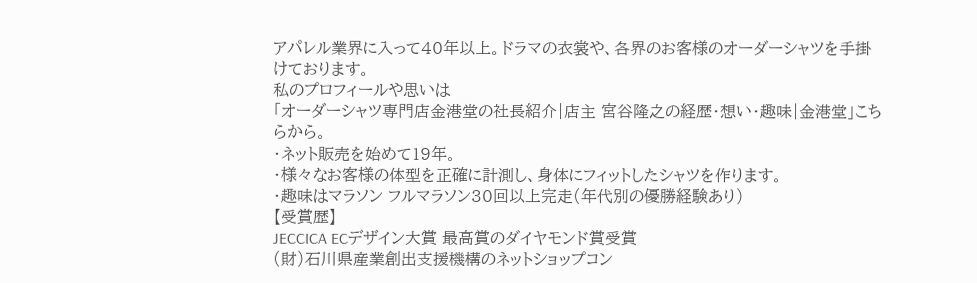アパレル業界に入って40年以上。ドラマの衣裳や、各界のお客様のオーダーシャツを手掛けております。
私のプロフィールや思いは
「オーダーシャツ専門店金港堂の社長紹介|店主 宮谷隆之の経歴・想い・趣味|金港堂」こちらから。
・ネット販売を始めて19年。
・様々なお客様の体型を正確に計測し、身体にフィットしたシャツを作ります。
・趣味はマラソン フルマラソン30回以上完走(年代別の優勝経験あり)
【受賞歴】
JECCICA ECデザイン大賞 最高賞のダイヤモンド賞受賞
(財)石川県産業創出支援機構のネットショップコン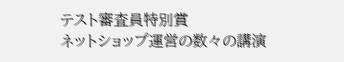テスト審査員特別賞
ネットショップ運営の数々の講演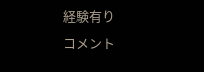経験有り
コメント